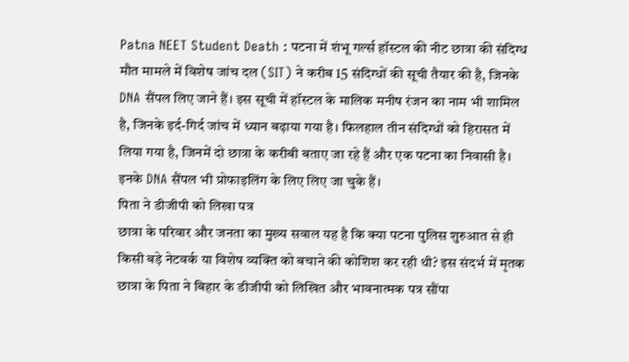Patna NEET Student Death : पटना में शंभू गर्ल्स हॉस्टल की नीट छात्रा की संदिग्ध मौत मामले में विशेष जांच दल (SIT) ने करीब 15 संदिग्धों की सूची तैयार की है, जिनके DNA सैंपल लिए जाने हैं। इस सूची में हॉस्टल के मालिक मनीष रंजन का नाम भी शामिल है, जिनके इर्द-गिर्द जांच में ध्यान बढ़ाया गया है। फिलहाल तीन संदिग्धों को हिरासत में लिया गया है, जिनमें दो छात्रा के करीबी बताए जा रहे हैं और एक पटना का निवासी है। इनके DNA सैंपल भी प्रोफाइलिंग के लिए लिए जा चुके हैं।
पिता ने डीजीपी को लिखा पत्र
छात्रा के परिवार और जनता का मुख्य सवाल यह है कि क्या पटना पुलिस शुरुआत से ही किसी बड़े नेटवर्क या विशेष व्यक्ति को बचाने की कोशिश कर रही थी? इस संदर्भ में मृतक छात्रा के पिता ने बिहार के डीजीपी को लिखित और भावनात्मक पत्र सौंपा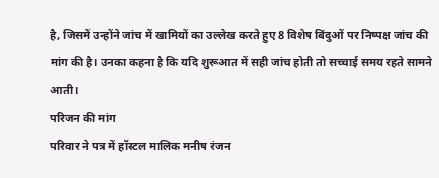है, जिसमें उन्होंने जांच में खामियों का उल्लेख करते हुए 8 विशेष बिंदुओं पर निष्पक्ष जांच की मांग की है। उनका कहना है कि यदि शुरूआत में सही जांच होती तो सच्चाई समय रहते सामने आती।
परिजन की मांग
परिवार ने पत्र में हॉस्टल मालिक मनीष रंजन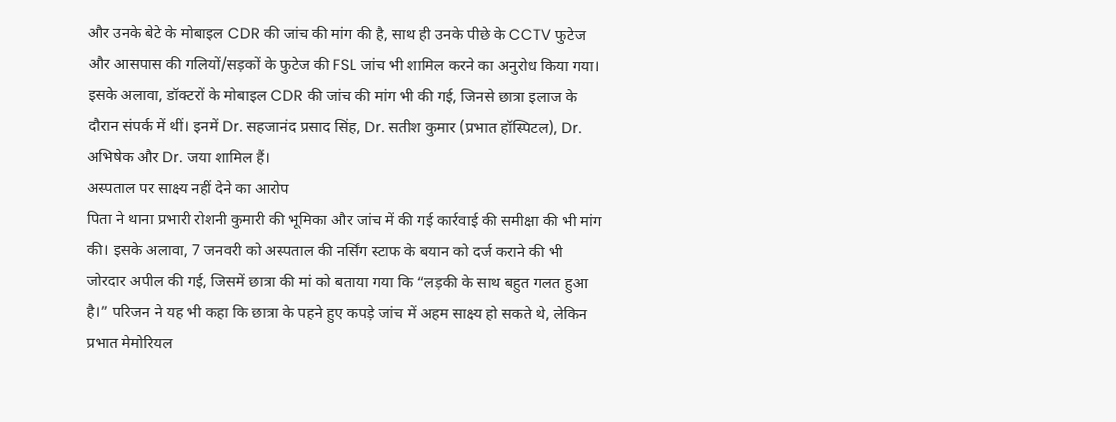और उनके बेटे के मोबाइल CDR की जांच की मांग की है, साथ ही उनके पीछे के CCTV फुटेज और आसपास की गलियों/सड़कों के फुटेज की FSL जांच भी शामिल करने का अनुरोध किया गया। इसके अलावा, डॉक्टरों के मोबाइल CDR की जांच की मांग भी की गई, जिनसे छात्रा इलाज के दौरान संपर्क में थीं। इनमें Dr. सहजानंद प्रसाद सिंह, Dr. सतीश कुमार (प्रभात हॉस्पिटल), Dr. अभिषेक और Dr. जया शामिल हैं।
अस्पताल पर साक्ष्य नहीं देने का आरोप
पिता ने थाना प्रभारी रोशनी कुमारी की भूमिका और जांच में की गई कार्रवाई की समीक्षा की भी मांग की। इसके अलावा, 7 जनवरी को अस्पताल की नर्सिंग स्टाफ के बयान को दर्ज कराने की भी जोरदार अपील की गई, जिसमें छात्रा की मां को बताया गया कि “लड़की के साथ बहुत गलत हुआ है।” परिजन ने यह भी कहा कि छात्रा के पहने हुए कपड़े जांच में अहम साक्ष्य हो सकते थे, लेकिन प्रभात मेमोरियल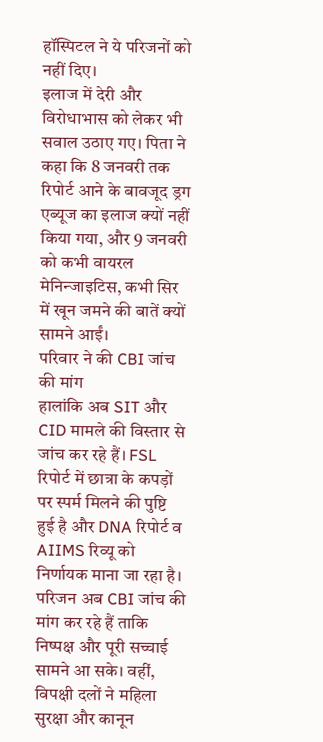हॉस्पिटल ने ये परिजनों को नहीं दिए।
इलाज में देरी और विरोधाभास को लेकर भी सवाल उठाए गए। पिता ने कहा कि 8 जनवरी तक रिपोर्ट आने के बावजूद ड्रग एब्यूज का इलाज क्यों नहीं किया गया, और 9 जनवरी को कभी वायरल मेनिन्जाइटिस, कभी सिर में खून जमने की बातें क्यों सामने आईं।
परिवार ने की CBI जांच की मांग
हालांकि अब SIT और CID मामले की विस्तार से जांच कर रहे हैं। FSL रिपोर्ट में छात्रा के कपड़ों पर स्पर्म मिलने की पुष्टि हुई है और DNA रिपोर्ट व AIIMS रिव्यू को निर्णायक माना जा रहा है। परिजन अब CBI जांच की मांग कर रहे हैं ताकि निष्पक्ष और पूरी सच्चाई सामने आ सके। वहीं, विपक्षी दलों ने महिला सुरक्षा और कानून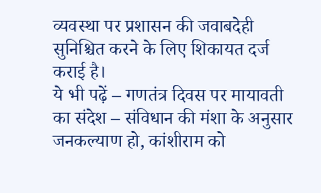व्यवस्था पर प्रशासन की जवाबदेही सुनिश्चित करने के लिए शिकायत दर्ज कराई है।
ये भी पढ़ें – गणतंत्र दिवस पर मायावती का संदेश – संविधान की मंशा के अनुसार जनकल्याण हो, कांशीराम को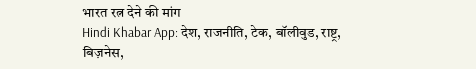भारत रत्न देने की मांग
Hindi Khabar App: देश, राजनीति, टेक, बॉलीवुड, राष्ट्र, बिज़नेस,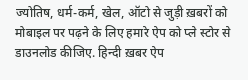ज्योतिष, धर्म-कर्म, खेल, ऑटो से जुड़ी ख़बरों को मोबाइल पर पढ़ने के लिए हमारे ऐप को प्ले स्टोर से डाउनलोड कीजिए. हिन्दी ख़बर ऐप